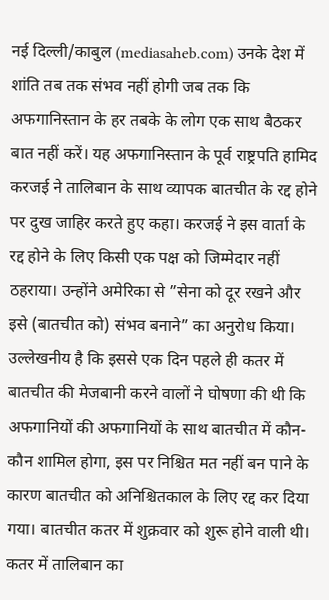नई दिल्ली/काबुल (mediasaheb.com) उनके देश में शांति तब तक संभव नहीं होगी जब तक कि अफगानिस्तान के हर तबके के लोग एक साथ बैठकर बात नहीं करें। यह अफगानिस्तान के पूर्व राष्ट्रपति हामिद करजई ने तालिबान के साथ व्यापक बातचीत के रद्द होने पर दुख जाहिर करते हुए कहा। करजई ने इस वार्ता के रद्द होने के लिए किसी एक पक्ष को जिम्मेदार नहीं ठहराया। उन्होंने अमेरिका से ”सेना को दूर रखने और इसे (बातचीत को) संभव बनाने” का अनुरोध किया। उल्लेखनीय है कि इससे एक दिन पहले ही कतर में बातचीत की मेजबानी करने वालों ने घोषणा की थी कि अफगानियों की अफगानियों के साथ बातचीत में कौन-कौन शामिल होगा, इस पर निश्चित मत नहीं बन पाने के कारण बातचीत को अनिश्चितकाल के लिए रद्द कर दिया गया। बातचीत कतर में शुक्रवार को शुरू होने वाली थी। कतर में तालिबान का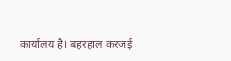कार्यालय है। बहरहाल करजई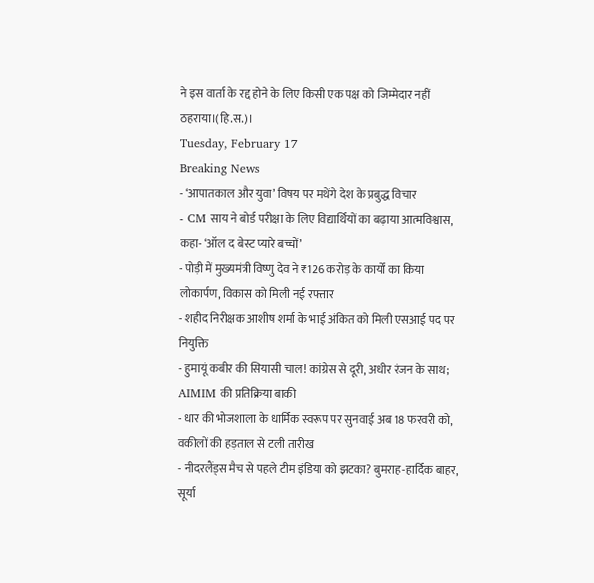ने इस वार्ता के रद्द होने के लिए किसी एक पक्ष को जिम्मेदार नहीं ठहराया।(हि.स.)।
Tuesday, February 17
Breaking News
- ‘आपातकाल और युवा’ विषय पर मथेंगे देश के प्रबुद्ध विचार
- CM साय ने बोर्ड परीक्षा के लिए विद्यार्थियों का बढ़ाया आत्मविश्वास, कहा- ‘ऑल द बेस्ट प्यारे बच्चों’
- पोड़ी में मुख्यमंत्री विष्णु देव ने ₹126 करोड़ के कार्यों का किया लोकार्पण, विकास को मिली नई रफ्तार
- शहीद निरीक्षक आशीष शर्मा के भाई अंकित को मिली एसआई पद पर नियुक्ति
- हुमायूं कबीर की सियासी चाल! कांग्रेस से दूरी, अधीर रंजन के साथ; AIMIM की प्रतिक्रिया बाकी
- धार की भोजशाला के धार्मिक स्वरूप पर सुनवाई अब 18 फरवरी को, वकीलों की हड़ताल से टली तारीख
- नीदरलैंड्स मैच से पहले टीम इंडिया को झटका? बुमराह-हार्दिक बाहर, सूर्या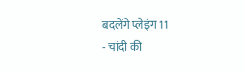बदलेंगे प्लेइंग 11
- चांदी की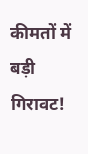कीमतों में बड़ी गिरावट!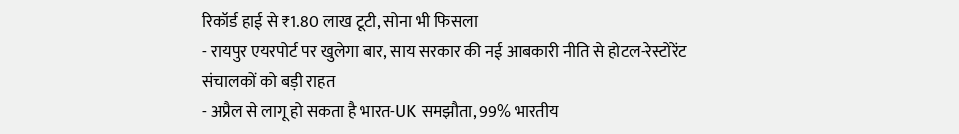रिकॉर्ड हाई से ₹1.80 लाख टूटी, सोना भी फिसला
- रायपुर एयरपोर्ट पर खुलेगा बार, साय सरकार की नई आबकारी नीति से होटल-रेस्टोरेंट संचालकों को बड़ी राहत
- अप्रैल से लागू हो सकता है भारत-UK समझौता, 99% भारतीय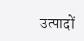उत्पादों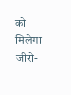को मिलेगा जीरो-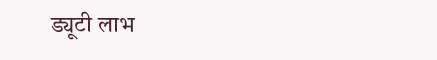ड्यूटी लाभ